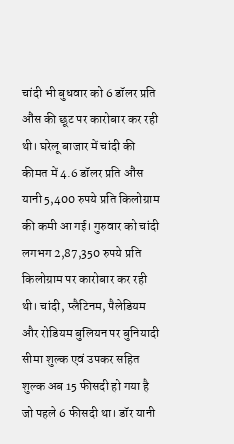चांदी भी बुधवार को 6 डॉलर प्रति औंस की छूट पर कारोबार कर रही थी। घरेलू बाजार में चांदी की कीमत में 4.6 डॉलर प्रति औंस यानी 5,400 रुपये प्रति किलोग्राम की कमी आ गई। गुरुवार को चांदी लगभग 2,87,350 रुपये प्रति किलोग्राम पर कारोबार कर रही थी। चांदी, प्लैटिनम, पैलेडियम और रोडियम बुलियन पर बुनियादी सीमा शुल्क एवं उपकर सहित शुल्क अब 15 फीसदी हो गया है जो पहले 6 फीसदी था। डॉर यानी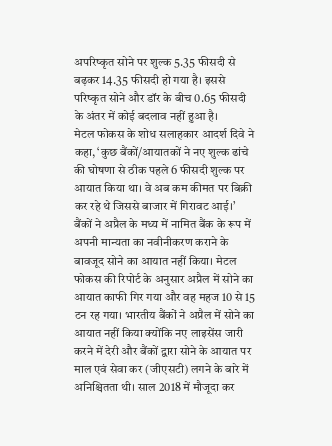अपरिष्कृत सोने पर शुल्क 5.35 फीसदी से बढ़कर 14.35 फीसदी हो गया है। इससे परिष्कृत सोने और डॉर के बीच 0.65 फीसदी के अंतर में कोई बदलाव नहीं हुआ है।
मेटल फोकस के शोध सलाहकार आदर्श दिवे ने कहा, ‘कुछ बैंकों/आयातकों ने नए शुल्क ढांचे की घोषणा से ठीक पहले 6 फीसदी शुल्क पर आयात किया था। वे अब कम कीमत पर बिक्री कर रहे थे जिससे बाजार में गिरावट आई।’
बैंकों ने अप्रैल के मध्य में नामित बैंक के रूप में अपनी मान्यता का नवीनीकरण कराने के बावजूद सोने का आयात नहीं किया। मेटल फोकस की रिपोर्ट के अनुसार अप्रैल में सोने का आयात काफी गिर गया और वह महज 10 से 15 टन रह गया। भारतीय बैंकों ने अप्रैल में सोने का आयात नहीं किया क्योंकि नए लाइसेंस जारी करने में देरी और बैंकों द्वारा सोने के आयात पर माल एवं सेवा कर (जीएसटी) लगने के बारे में अनिश्चितता थी। साल 2018 में मौजूदा कर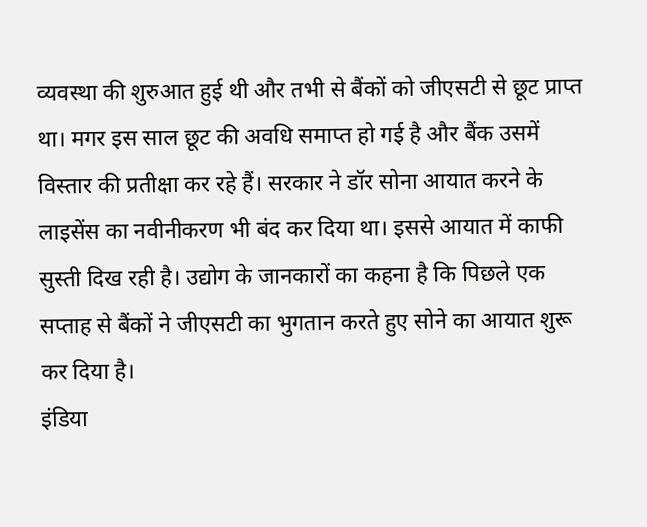व्यवस्था की शुरुआत हुई थी और तभी से बैंकों को जीएसटी से छूट प्राप्त था। मगर इस साल छूट की अवधि समाप्त हो गई है और बैंक उसमें विस्तार की प्रतीक्षा कर रहे हैं। सरकार ने डॉर सोना आयात करने के लाइसेंस का नवीनीकरण भी बंद कर दिया था। इससे आयात में काफी सुस्ती दिख रही है। उद्योग के जानकारों का कहना है कि पिछले एक सप्ताह से बैंकों ने जीएसटी का भुगतान करते हुए सोने का आयात शुरू कर दिया है।
इंडिया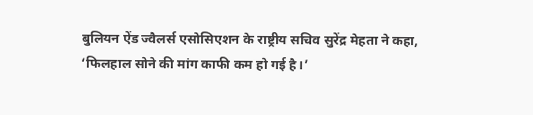बुलियन ऐंड ज्वैलर्स एसोसिएशन के राष्ट्रीय सचिव सुरेंद्र मेहता ने कहा, ‘फिलहाल सोने की मांग काफी कम हो गई है।’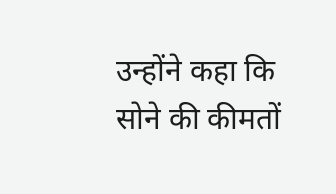उन्होंने कहा कि सोने की कीमतों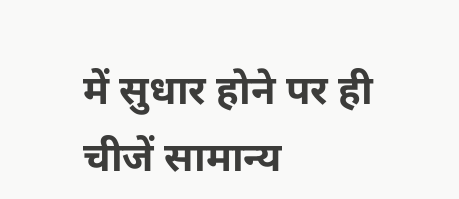में सुधार होने पर ही चीजें सामान्य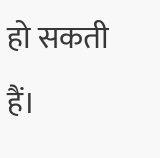हो सकती हैं।